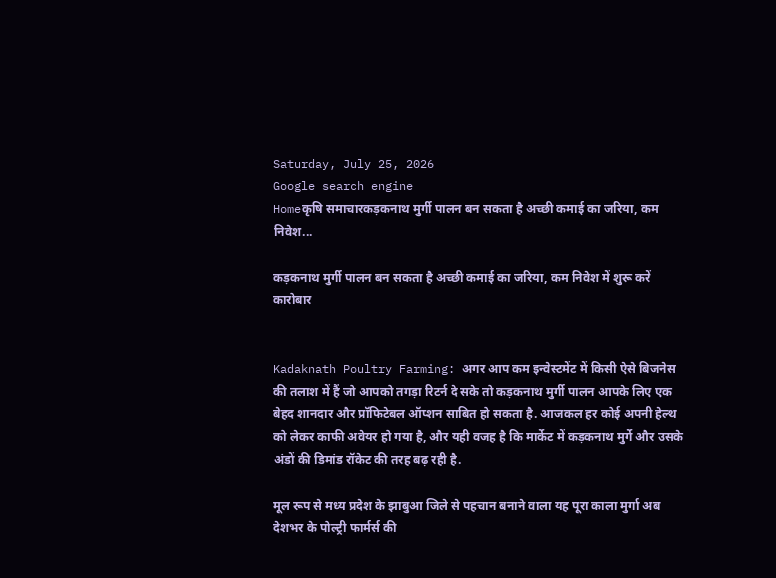Saturday, July 25, 2026
Google search engine
Homeकृषि समाचारकड़कनाथ मुर्गी पालन बन सकता है अच्छी कमाई का जरिया, कम निवेश...

कड़कनाथ मुर्गी पालन बन सकता है अच्छी कमाई का जरिया, कम निवेश में शुरू करें कारोबार


Kadaknath Poultry Farming: अगर आप कम इन्वेस्टमेंट में किसी ऐसे बिजनेस की तलाश में हैं जो आपको तगड़ा रिटर्न दे सके तो कड़कनाथ मुर्गी पालन आपके लिए एक बेहद शानदार और प्रॉफिटेबल ऑप्शन साबित हो सकता है. आजकल हर कोई अपनी हेल्थ को लेकर काफी अवेयर हो गया है, और यही वजह है कि मार्केट में कड़कनाथ मुर्गे और उसके अंडों की डिमांड रॉकेट की तरह बढ़ रही है.

मूल रूप से मध्य प्रदेश के झाबुआ जिले से पहचान बनाने वाला यह पूरा काला मुर्गा अब देशभर के पोल्ट्री फार्मर्स की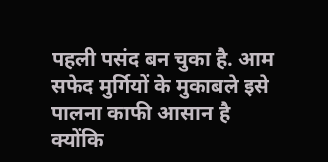पहली पसंद बन चुका है. आम सफेद मुर्गियों के मुकाबले इसे पालना काफी आसान है क्योंकि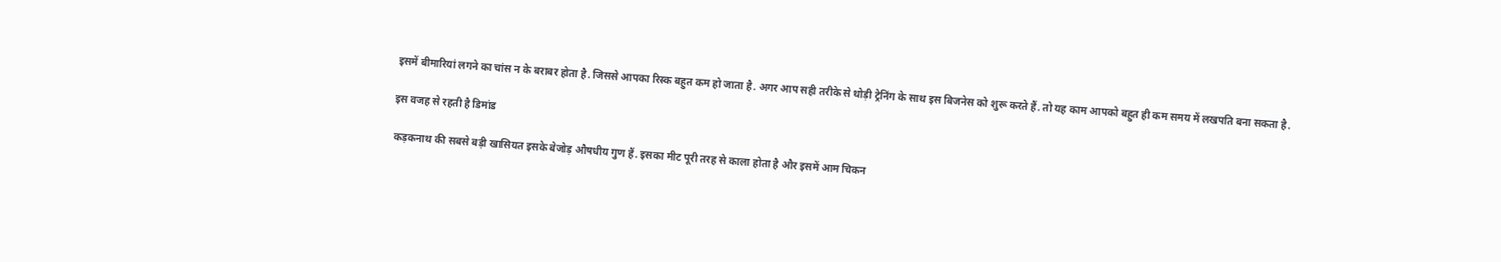इसमें बीमारियां लगने का चांस न के बराबर होता है. जिससे आपका रिस्क बहुत कम हो जाता है. अगर आप सही तरीके से थोड़ी ट्रेनिंग के साथ इस बिजनेस को शुरू करते हैं. तो यह काम आपको बहुत ही कम समय में लखपति बना सकता है.

इस वजह से रहती है डिमांड

कड़कनाथ की सबसे बड़ी खासियत इसके बेजोड़ औषधीय गुण हैं. इसका मीट पूरी तरह से काला होता है और इसमें आम चिकन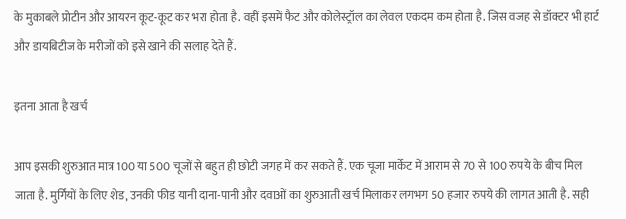के मुकाबले प्रोटीन और आयरन कूट-कूट कर भरा होता है. वहीं इसमें फैट और कोलेस्ट्रॉल का लेवल एकदम कम होता है. जिस वजह से डॉक्टर भी हार्ट और डायबिटीज के मरीजों को इसे खाने की सलाह देते हैं.

इतना आता है खर्च

आप इसकी शुरुआत मात्र 100 या 500 चूजों से बहुत ही छोटी जगह में कर सकते हैं. एक चूजा मार्केट में आराम से 70 से 100 रुपये के बीच मिल जाता है. मुर्गियों के लिए शेड, उनकी फीड यानी दाना-पानी और दवाओं का शुरुआती खर्च मिलाकर लगभग 50 हजार रुपये की लागत आती है. सही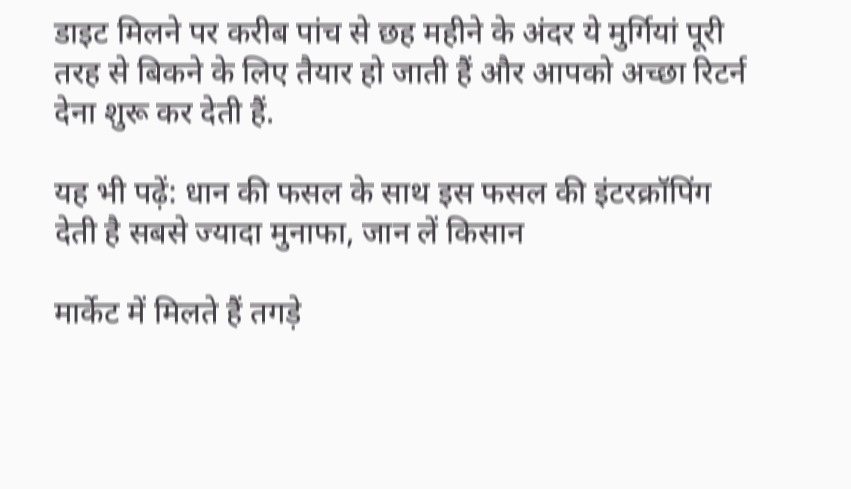डाइट मिलने पर करीब पांच से छह महीने के अंदर ये मुर्गियां पूरी तरह से बिकने के लिए तैयार हो जाती हैं और आपको अच्छा रिटर्न देना शुरू कर देती हैं.

यह भी पढ़ें: धान की फसल के साथ इस फसल की इंटरक्रॉपिंग देती है सबसे ज्यादा मुनाफा, जान लें किसान

मार्केट में मिलते हैं तगड़े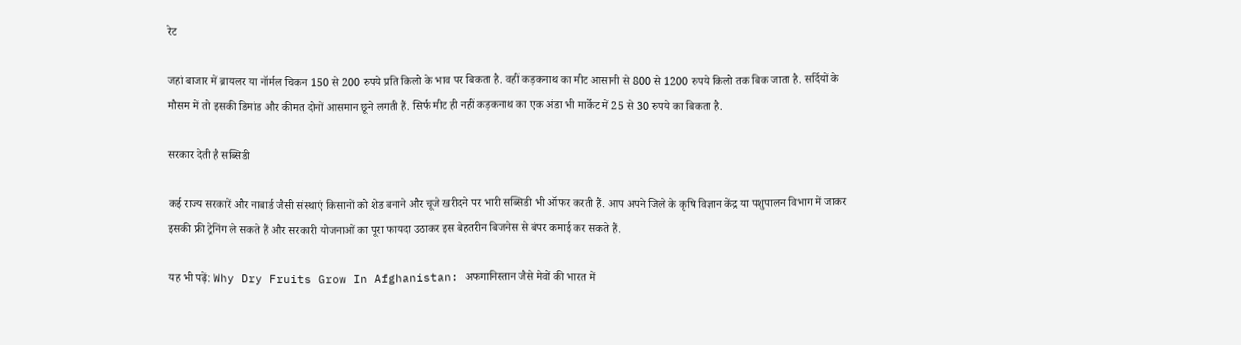रेट

जहां बाजार में ब्रायलर या नॉर्मल चिकन 150 से 200 रुपये प्रति किलो के भाव पर बिकता है. वहीं कड़कनाथ का मीट आसानी से 800 से 1200 रुपये किलो तक बिक जाता है. सर्दियों के मौसम में तो इसकी डिमांड और कीमत दोनों आसमान छूने लगती हैं. सिर्फ मीट ही नहीं कड़कनाथ का एक अंडा भी मार्केट में 25 से 30 रुपये का बिकता है.

सरकार देती है सब्सिडी

कई राज्य सरकारें और नाबार्ड जैसी संस्थाएं किसानों को शेड बनाने और चूजे खरीदने पर भारी सब्सिडी भी ऑफर करती हैं. आप अपने जिले के कृषि विज्ञान केंद्र या पशुपालन विभाग में जाकर इसकी फ्री ट्रेनिंग ले सकते हैं और सरकारी योजनाओं का पूरा फायदा उठाकर इस बेहतरीन बिजनेस से बंपर कमाई कर सकते हैं.

यह भी पढ़ें: Why Dry Fruits Grow In Afghanistan: अफगानिस्तान जैसे मेवों की भारत में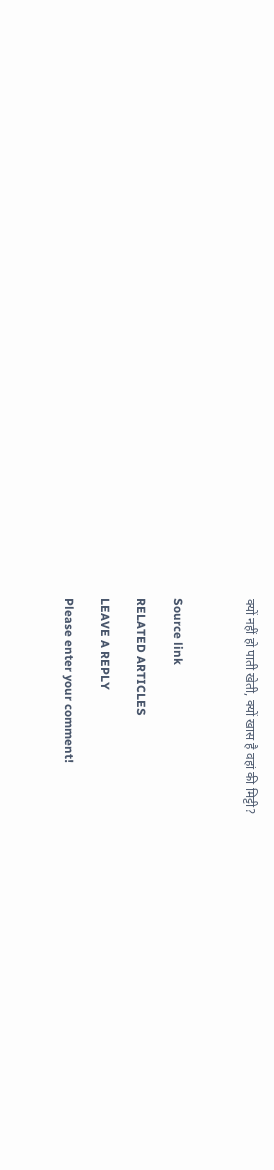क्यों नहीं हो पाती खेती, क्यों खास है वहां की मिट्टी?



Source link

RELATED ARTICLES

LEAVE A REPLY

Please enter your comment!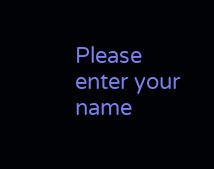Please enter your name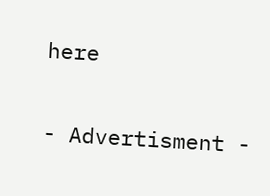here

- Advertisment -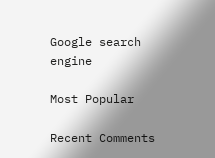Google search engine

Most Popular

Recent Comments